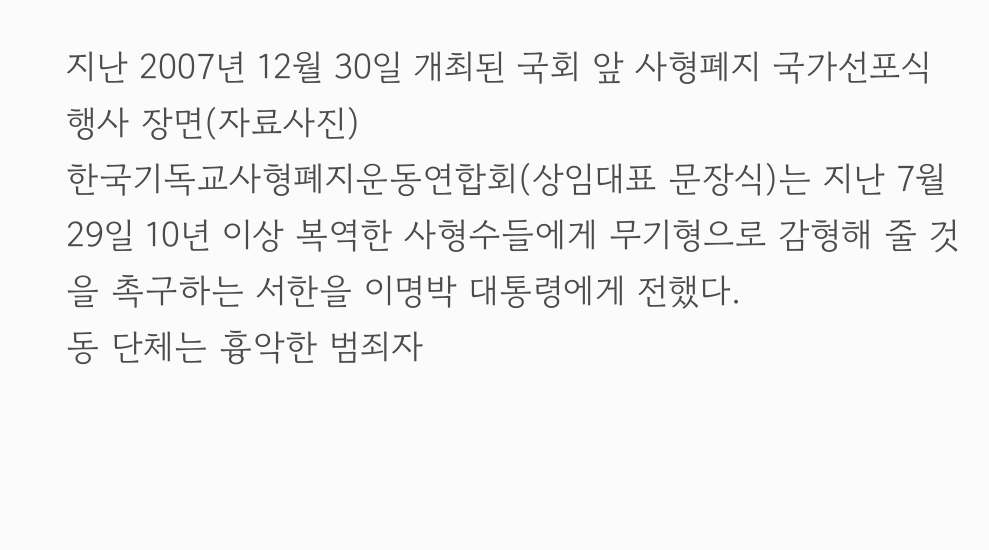지난 2007년 12월 30일 개최된 국회 앞 사형폐지 국가선포식 행사 장면(자료사진)
한국기독교사형폐지운동연합회(상임대표 문장식)는 지난 7월 29일 10년 이상 복역한 사형수들에게 무기형으로 감형해 줄 것을 촉구하는 서한을 이명박 대통령에게 전했다.
동 단체는 흉악한 범죄자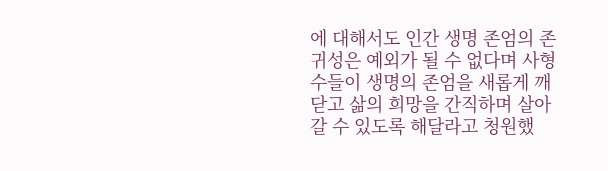에 대해서도 인간 생명 존엄의 존귀성은 예외가 될 수 없다며 사형수들이 생명의 존엄을 새롭게 깨닫고 삶의 희망을 간직하며 살아갈 수 있도록 해달라고 청원했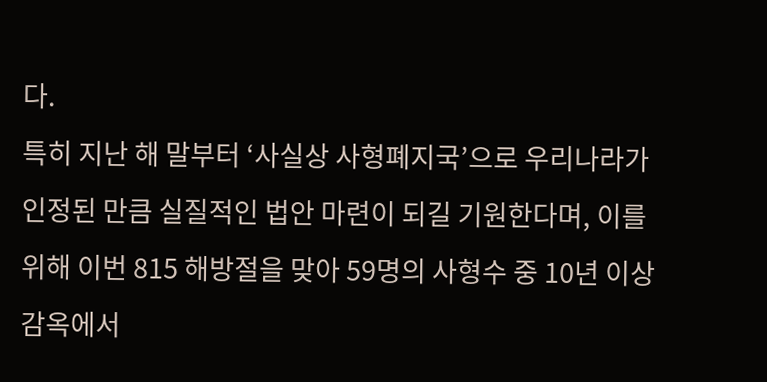다.
특히 지난 해 말부터 ‘사실상 사형폐지국’으로 우리나라가 인정된 만큼 실질적인 법안 마련이 되길 기원한다며, 이를 위해 이번 815 해방절을 맞아 59명의 사형수 중 10년 이상 감옥에서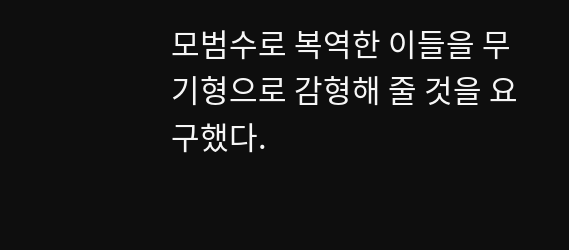모범수로 복역한 이들을 무기형으로 감형해 줄 것을 요구했다.